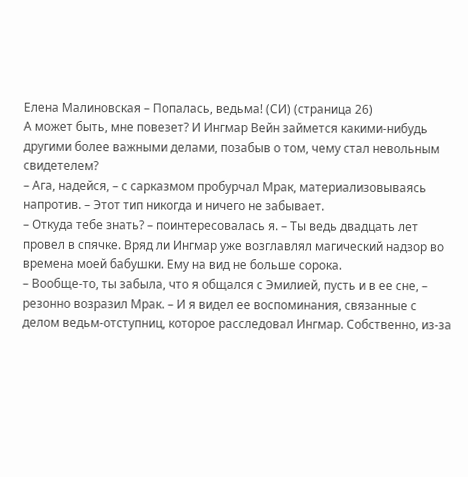Елена Малиновская – Попалась, ведьма! (СИ) (страница 26)
А может быть, мне повезет? И Ингмар Вейн займется какими-нибудь другими более важными делами, позабыв о том, чему стал невольным свидетелем?
– Ага, надейся, – с сарказмом пробурчал Мрак, материализовываясь напротив. – Этот тип никогда и ничего не забывает.
– Откуда тебе знать? – поинтересовалась я. – Ты ведь двадцать лет провел в спячке. Вряд ли Ингмар уже возглавлял магический надзор во времена моей бабушки. Ему на вид не больше сорока.
– Вообще-то, ты забыла, что я общался с Эмилией, пусть и в ее сне, – резонно возразил Мрак. – И я видел ее воспоминания, связанные с делом ведьм-отступниц, которое расследовал Ингмар. Собственно, из-за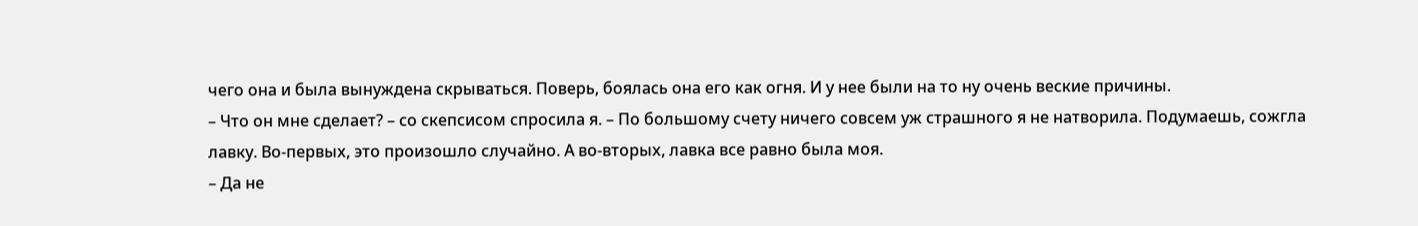чего она и была вынуждена скрываться. Поверь, боялась она его как огня. И у нее были на то ну очень веские причины.
– Что он мне сделает? – со скепсисом спросила я. – По большому счету ничего совсем уж страшного я не натворила. Подумаешь, сожгла лавку. Во-первых, это произошло случайно. А во-вторых, лавка все равно была моя.
– Да не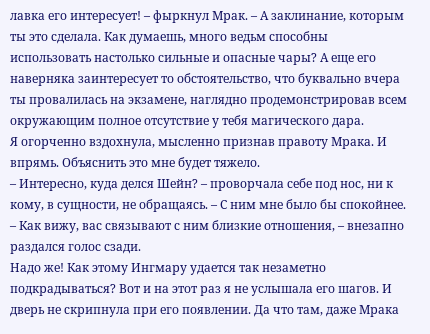лавка его интересует! – фыркнул Мрак. – А заклинание, которым ты это сделала. Как думаешь, много ведьм способны использовать настолько сильные и опасные чары? А еще его наверняка заинтересует то обстоятельство, что буквально вчера ты провалилась на экзамене, наглядно продемонстрировав всем окружающим полное отсутствие у тебя магического дара.
Я огорченно вздохнула, мысленно признав правоту Мрака. И впрямь. Объяснить это мне будет тяжело.
– Интересно, куда делся Шейн? – проворчала себе под нос, ни к кому, в сущности, не обращаясь. – С ним мне было бы спокойнее.
– Как вижу, вас связывают с ним близкие отношения, – внезапно раздался голос сзади.
Надо же! Как этому Ингмару удается так незаметно подкрадываться? Вот и на этот раз я не услышала его шагов. И дверь не скрипнула при его появлении. Да что там, даже Мрака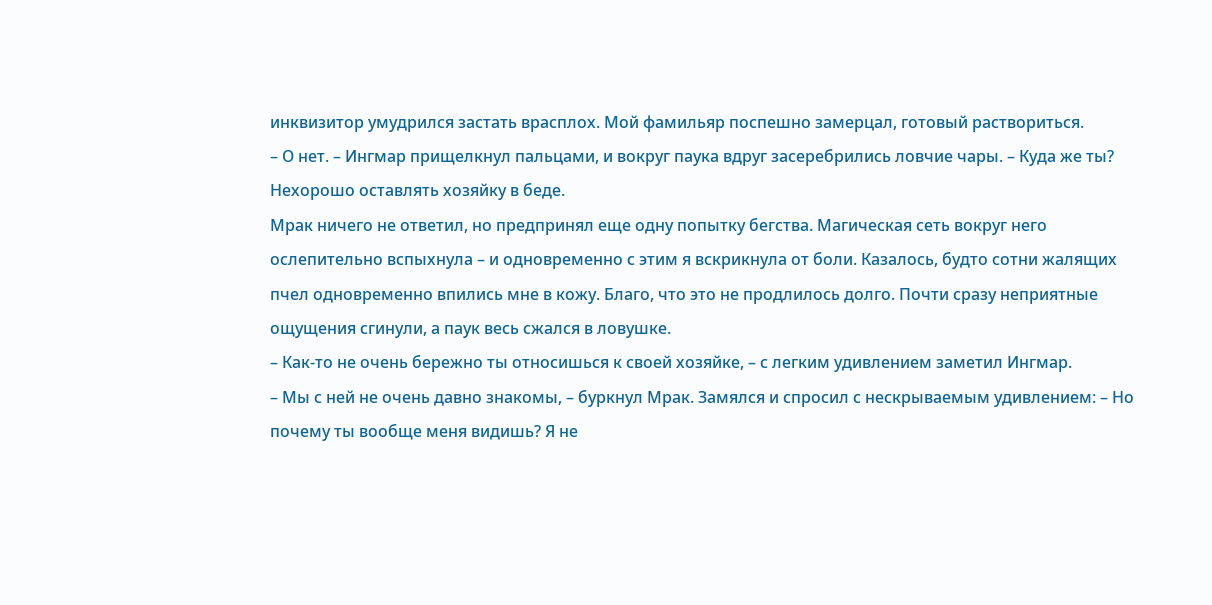инквизитор умудрился застать врасплох. Мой фамильяр поспешно замерцал, готовый раствориться.
– О нет. – Ингмар прищелкнул пальцами, и вокруг паука вдруг засеребрились ловчие чары. – Куда же ты? Нехорошо оставлять хозяйку в беде.
Мрак ничего не ответил, но предпринял еще одну попытку бегства. Магическая сеть вокруг него ослепительно вспыхнула – и одновременно с этим я вскрикнула от боли. Казалось, будто сотни жалящих пчел одновременно впились мне в кожу. Благо, что это не продлилось долго. Почти сразу неприятные ощущения сгинули, а паук весь сжался в ловушке.
– Как-то не очень бережно ты относишься к своей хозяйке, – с легким удивлением заметил Ингмар.
– Мы с ней не очень давно знакомы, – буркнул Мрак. Замялся и спросил с нескрываемым удивлением: – Но почему ты вообще меня видишь? Я не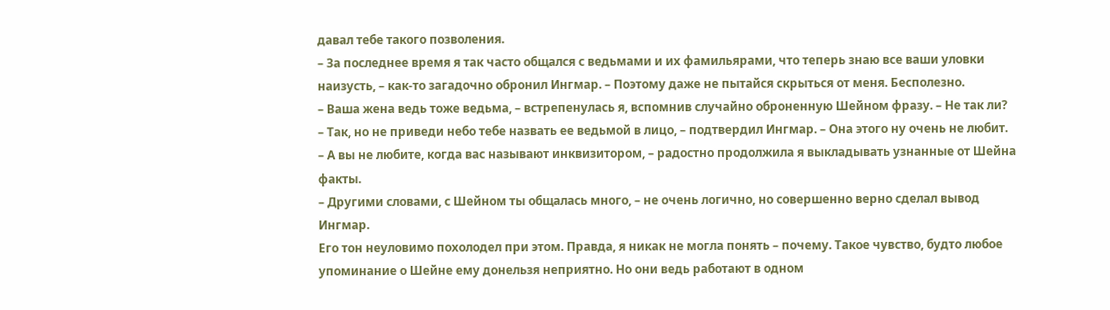давал тебе такого позволения.
– За последнее время я так часто общался с ведьмами и их фамильярами, что теперь знаю все ваши уловки наизусть, – как-то загадочно обронил Ингмар. – Поэтому даже не пытайся скрыться от меня. Бесполезно.
– Ваша жена ведь тоже ведьма, – встрепенулась я, вспомнив случайно оброненную Шейном фразу. – Не так ли?
– Так, но не приведи небо тебе назвать ее ведьмой в лицо, – подтвердил Ингмар. – Она этого ну очень не любит.
– А вы не любите, когда вас называют инквизитором, – радостно продолжила я выкладывать узнанные от Шейна факты.
– Другими словами, с Шейном ты общалась много, – не очень логично, но совершенно верно сделал вывод Ингмар.
Его тон неуловимо похолодел при этом. Правда, я никак не могла понять – почему. Такое чувство, будто любое упоминание о Шейне ему донельзя неприятно. Но они ведь работают в одном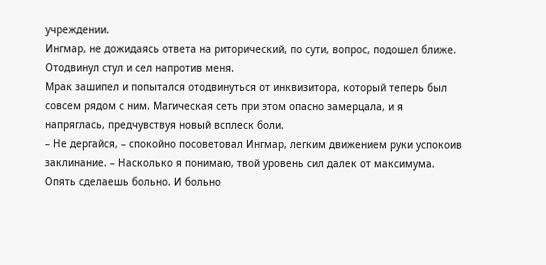учреждении.
Ингмар, не дожидаясь ответа на риторический, по сути, вопрос, подошел ближе. Отодвинул стул и сел напротив меня.
Мрак зашипел и попытался отодвинуться от инквизитора, который теперь был совсем рядом с ним. Магическая сеть при этом опасно замерцала, и я напряглась, предчувствуя новый всплеск боли.
– Не дергайся, – спокойно посоветовал Ингмар, легким движением руки успокоив заклинание. – Насколько я понимаю, твой уровень сил далек от максимума. Опять сделаешь больно. И больно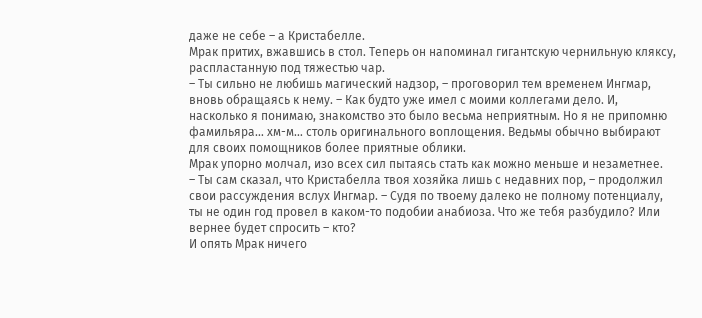даже не себе – а Кристабелле.
Мрак притих, вжавшись в стол. Теперь он напоминал гигантскую чернильную кляксу, распластанную под тяжестью чар.
– Ты сильно не любишь магический надзор, – проговорил тем временем Ингмар, вновь обращаясь к нему. – Как будто уже имел с моими коллегами дело. И, насколько я понимаю, знакомство это было весьма неприятным. Но я не припомню фамильяра… хм-м… столь оригинального воплощения. Ведьмы обычно выбирают для своих помощников более приятные облики.
Мрак упорно молчал, изо всех сил пытаясь стать как можно меньше и незаметнее.
– Ты сам сказал, что Кристабелла твоя хозяйка лишь с недавних пор, – продолжил свои рассуждения вслух Ингмар. – Судя по твоему далеко не полному потенциалу, ты не один год провел в каком-то подобии анабиоза. Что же тебя разбудило? Или вернее будет спросить – кто?
И опять Мрак ничего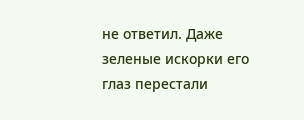не ответил. Даже зеленые искорки его глаз перестали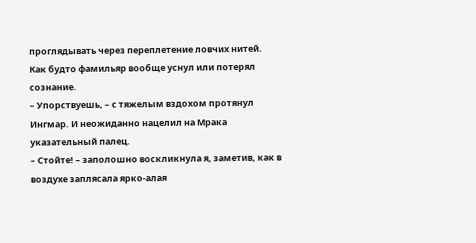проглядывать через переплетение ловчих нитей. Как будто фамильяр вообще уснул или потерял сознание.
– Упорствуешь, – с тяжелым вздохом протянул Ингмар. И неожиданно нацелил на Мрака указательный палец.
– Стойте! – заполошно воскликнула я, заметив, как в воздухе заплясала ярко-алая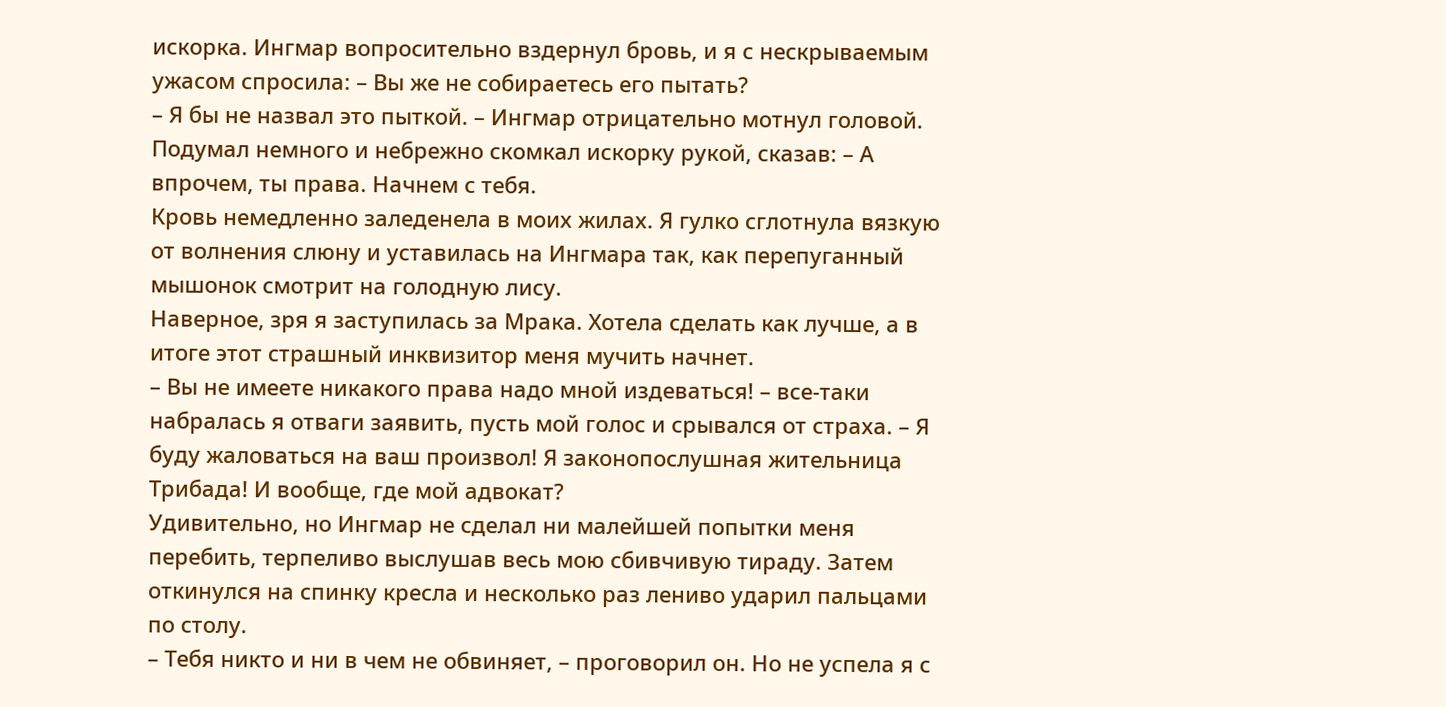искорка. Ингмар вопросительно вздернул бровь, и я с нескрываемым ужасом спросила: – Вы же не собираетесь его пытать?
– Я бы не назвал это пыткой. – Ингмар отрицательно мотнул головой. Подумал немного и небрежно скомкал искорку рукой, сказав: – А впрочем, ты права. Начнем с тебя.
Кровь немедленно заледенела в моих жилах. Я гулко сглотнула вязкую от волнения слюну и уставилась на Ингмара так, как перепуганный мышонок смотрит на голодную лису.
Наверное, зря я заступилась за Мрака. Хотела сделать как лучше, а в итоге этот страшный инквизитор меня мучить начнет.
– Вы не имеете никакого права надо мной издеваться! – все-таки набралась я отваги заявить, пусть мой голос и срывался от страха. – Я буду жаловаться на ваш произвол! Я законопослушная жительница Трибада! И вообще, где мой адвокат?
Удивительно, но Ингмар не сделал ни малейшей попытки меня перебить, терпеливо выслушав весь мою сбивчивую тираду. Затем откинулся на спинку кресла и несколько раз лениво ударил пальцами по столу.
– Тебя никто и ни в чем не обвиняет, – проговорил он. Но не успела я с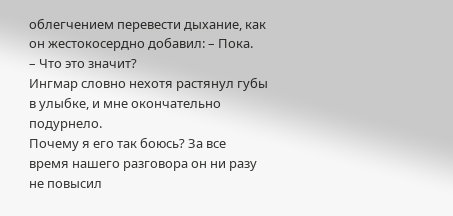облегчением перевести дыхание, как он жестокосердно добавил: – Пока.
– Что это значит?
Ингмар словно нехотя растянул губы в улыбке, и мне окончательно подурнело.
Почему я его так боюсь? За все время нашего разговора он ни разу не повысил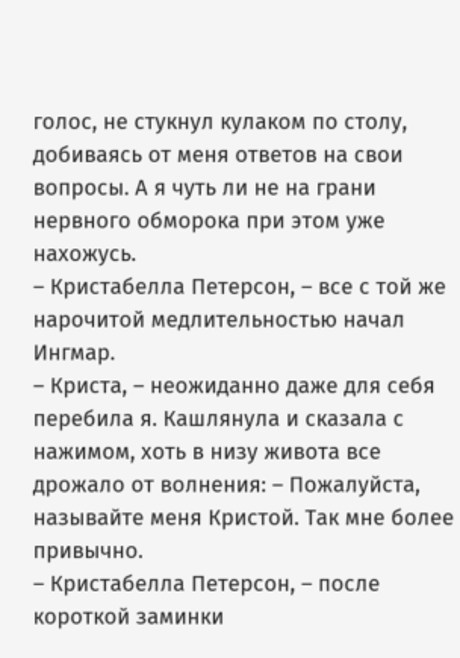голос, не стукнул кулаком по столу, добиваясь от меня ответов на свои вопросы. А я чуть ли не на грани нервного обморока при этом уже нахожусь.
– Кристабелла Петерсон, – все с той же нарочитой медлительностью начал Ингмар.
– Криста, – неожиданно даже для себя перебила я. Кашлянула и сказала с нажимом, хоть в низу живота все дрожало от волнения: – Пожалуйста, называйте меня Кристой. Так мне более привычно.
– Кристабелла Петерсон, – после короткой заминки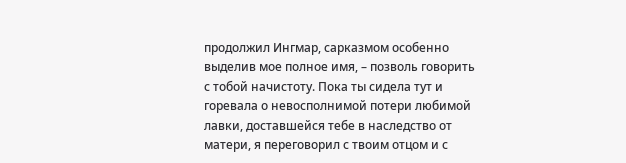продолжил Ингмар, сарказмом особенно выделив мое полное имя, – позволь говорить с тобой начистоту. Пока ты сидела тут и горевала о невосполнимой потери любимой лавки, доставшейся тебе в наследство от матери, я переговорил с твоим отцом и с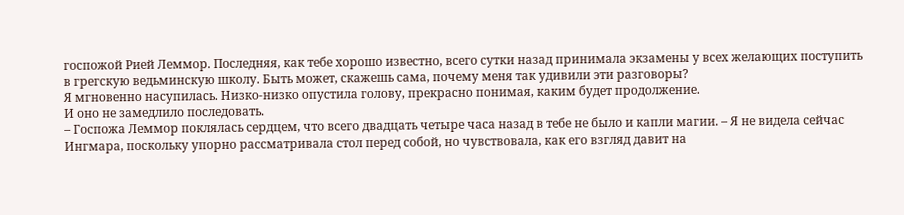госпожой Рией Леммор. Последняя, как тебе хорошо известно, всего сутки назад принимала экзамены у всех желающих поступить в грегскую ведьминскую школу. Быть может, скажешь сама, почему меня так удивили эти разговоры?
Я мгновенно насупилась. Низко-низко опустила голову, прекрасно понимая, каким будет продолжение.
И оно не замедлило последовать.
– Госпожа Леммор поклялась сердцем, что всего двадцать четыре часа назад в тебе не было и капли магии. – Я не видела сейчас Ингмара, поскольку упорно рассматривала стол перед собой, но чувствовала, как его взгляд давит на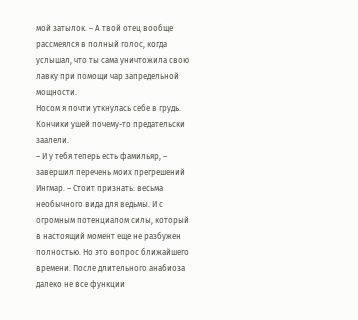мой затылок. – А твой отец вообще рассмеялся в полный голос, когда услышал, что ты сама уничтожила свою лавку при помощи чар запредельной мощности.
Носом я почти уткнулась себе в грудь. Кончики ушей почему-то предательски заалели.
– И у тебя теперь есть фамильяр, – завершил перечень моих прегрешений Ингмар. – Стоит признать: весьма необычного вида для ведьмы. И с огромным потенциалом силы, который в настоящий момент еще не разбужен полностью. Но это вопрос ближайшего времени. После длительного анабиоза далеко не все функции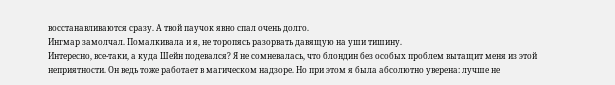восстанавливаются сразу. А твой паучок явно спал очень долго.
Ингмар замолчал. Помалкивала и я, не торопясь разорвать давящую на уши тишину.
Интересно, все-таки, а куда Шейн подевался? Я не сомневалась, что блондин без особых проблем вытащит меня из этой неприятности. Он ведь тоже работает в магическом надзоре. Но при этом я была абсолютно уверена: лучше не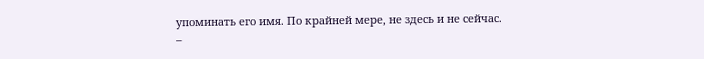упоминать его имя. По крайней мере, не здесь и не сейчас.
–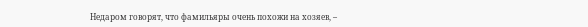Недаром говорят, что фамильяры очень похожи на хозяев, –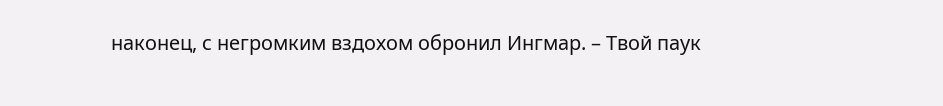наконец, с негромким вздохом обронил Ингмар. – Твой паук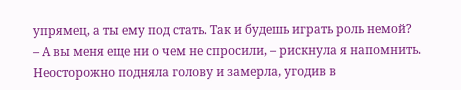упрямец, а ты ему под стать. Так и будешь играть роль немой?
– А вы меня еще ни о чем не спросили, – рискнула я напомнить.
Неосторожно подняла голову и замерла, угодив в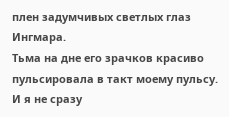плен задумчивых светлых глаз Ингмара.
Тьма на дне его зрачков красиво пульсировала в такт моему пульсу. И я не сразу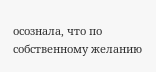осознала, что по собственному желанию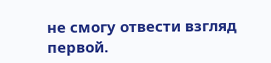не смогу отвести взгляд первой.